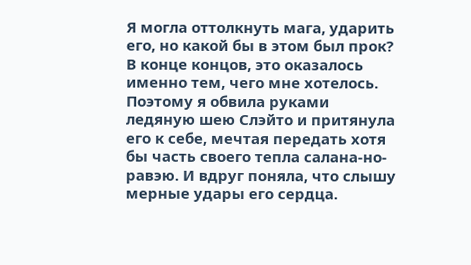Я могла оттолкнуть мага, ударить его, но какой бы в этом был прок? В конце концов, это оказалось именно тем, чего мне хотелось. Поэтому я обвила руками ледяную шею Слэйто и притянула его к себе, мечтая передать хотя бы часть своего тепла салана-но-равэю. И вдруг поняла, что слышу мерные удары его сердца.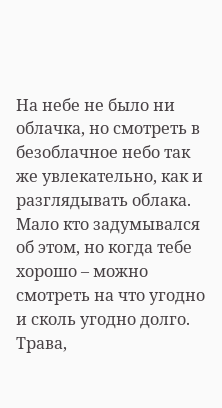На небе не было ни облачка, но смотреть в безоблачное небо так же увлекательно, как и разглядывать облака. Мало кто задумывался об этом, но когда тебе хорошо – можно смотреть на что угодно и сколь угодно долго. Трава,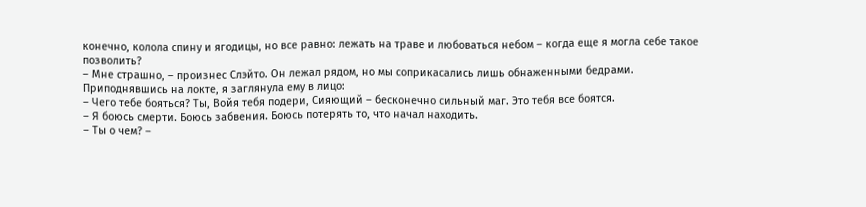конечно, колола спину и ягодицы, но все равно: лежать на траве и любоваться небом – когда еще я могла себе такое позволить?
– Мне страшно, – произнес Слэйто. Он лежал рядом, но мы соприкасались лишь обнаженными бедрами.
Приподнявшись на локте, я заглянула ему в лицо:
– Чего тебе бояться? Ты, Войя тебя подери, Сияющий – бесконечно сильный маг. Это тебя все боятся.
– Я боюсь смерти. Боюсь забвения. Боюсь потерять то, что начал находить.
– Ты о чем? –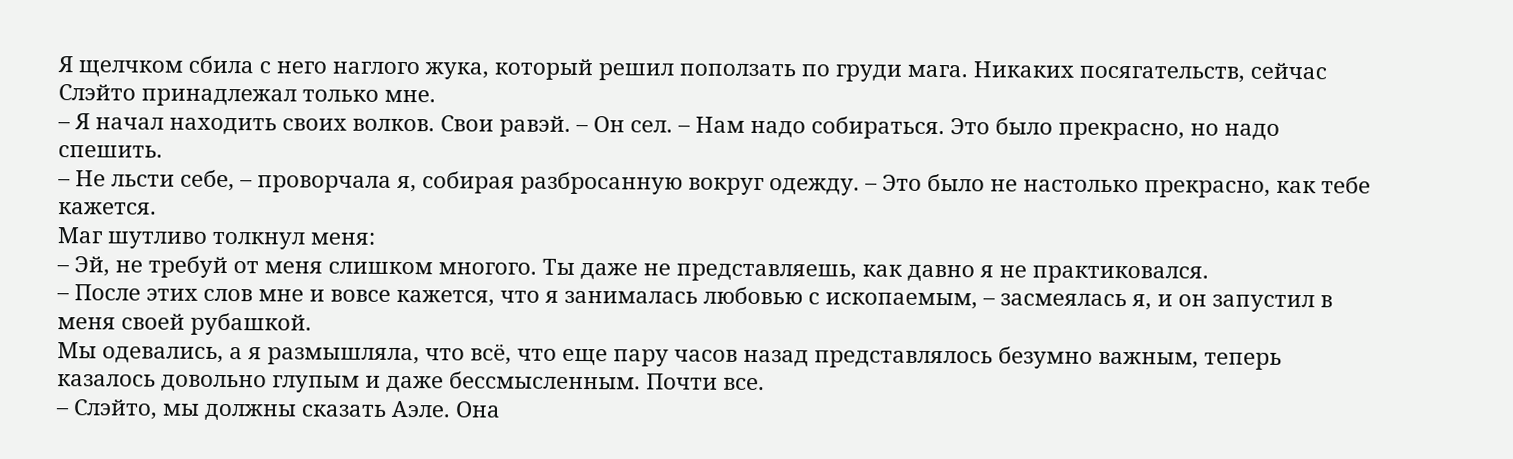Я щелчком сбила с него наглого жука, который решил поползать по груди мага. Никаких посягательств, сейчас Слэйто принадлежал только мне.
– Я начал находить своих волков. Свои равэй. – Он сел. – Нам надо собираться. Это было прекрасно, но надо спешить.
– Не льсти себе, – проворчала я, собирая разбросанную вокруг одежду. – Это было не настолько прекрасно, как тебе кажется.
Маг шутливо толкнул меня:
– Эй, не требуй от меня слишком многого. Ты даже не представляешь, как давно я не практиковался.
– После этих слов мне и вовсе кажется, что я занималась любовью с ископаемым, – засмеялась я, и он запустил в меня своей рубашкой.
Мы одевались, а я размышляла, что всё, что еще пару часов назад представлялось безумно важным, теперь казалось довольно глупым и даже бессмысленным. Почти все.
– Слэйто, мы должны сказать Аэле. Она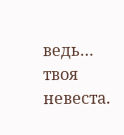ведь… твоя невеста.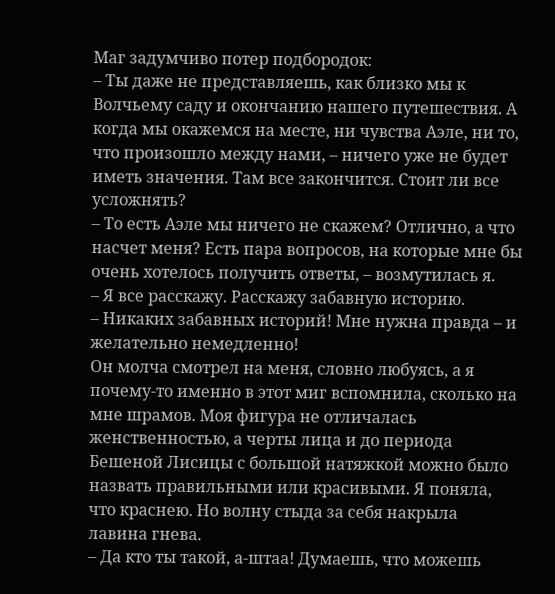Маг задумчиво потер подбородок:
– Ты даже не представляешь, как близко мы к Волчьему саду и окончанию нашего путешествия. А когда мы окажемся на месте, ни чувства Аэле, ни то, что произошло между нами, – ничего уже не будет иметь значения. Там все закончится. Стоит ли все усложнять?
– То есть Аэле мы ничего не скажем? Отлично, а что насчет меня? Есть пара вопросов, на которые мне бы очень хотелось получить ответы, – возмутилась я.
– Я все расскажу. Расскажу забавную историю.
– Никаких забавных историй! Мне нужна правда – и желательно немедленно!
Он молча смотрел на меня, словно любуясь, а я почему-то именно в этот миг вспомнила, сколько на мне шрамов. Моя фигура не отличалась женственностью, а черты лица и до периода Бешеной Лисицы с большой натяжкой можно было назвать правильными или красивыми. Я поняла, что краснею. Но волну стыда за себя накрыла лавина гнева.
– Да кто ты такой, а-штаа! Думаешь, что можешь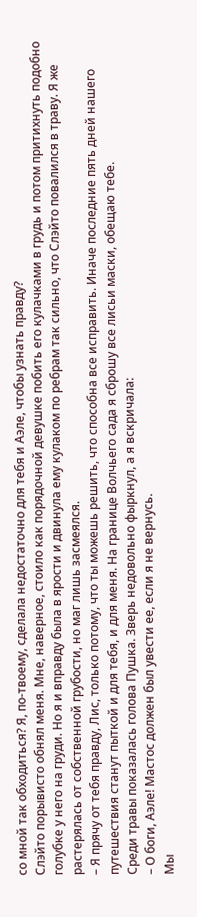со мной так обходиться? Я, по-твоему, сделала недостаточно для тебя и Аэле, чтобы узнать правду?
Слэйто порывисто обнял меня. Мне, наверное, стоило как порядочной девушке побить его кулачками в грудь и потом притихнуть подобно голубке у него на груди. Но я и вправду была в ярости и двинула ему кулаком по ребрам так сильно, что Слэйто повалился в траву. Я же растерялась от собственной грубости, но маг лишь засмеялся.
– Я прячу от тебя правду, Лис, только потому, что ты можешь решить, что способна все исправить. Иначе последние пять дней нашего путешествия станут пыткой и для тебя, и для меня. На границе Волчьего сада я сброшу все лисьи маски, обещаю тебе.
Среди травы показалась голова Пушка. Зверь недовольно фыркнул, а я вскричала:
– О боги, Аэле! Мастос должен был увести ее, если я не вернусь.
Мы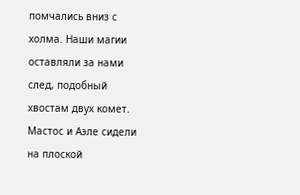помчались вниз с холма. Наши магии оставляли за нами след, подобный хвостам двух комет.
Мастос и Аэле сидели на плоской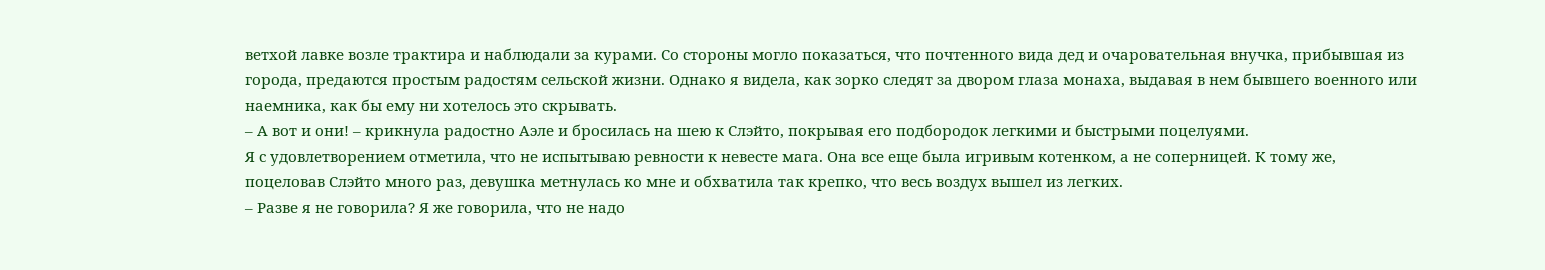ветхой лавке возле трактира и наблюдали за курами. Со стороны могло показаться, что почтенного вида дед и очаровательная внучка, прибывшая из города, предаются простым радостям сельской жизни. Однако я видела, как зорко следят за двором глаза монаха, выдавая в нем бывшего военного или наемника, как бы ему ни хотелось это скрывать.
– А вот и они! – крикнула радостно Аэле и бросилась на шею к Слэйто, покрывая его подбородок легкими и быстрыми поцелуями.
Я с удовлетворением отметила, что не испытываю ревности к невесте мага. Она все еще была игривым котенком, а не соперницей. К тому же, поцеловав Слэйто много раз, девушка метнулась ко мне и обхватила так крепко, что весь воздух вышел из легких.
– Разве я не говорила? Я же говорила, что не надо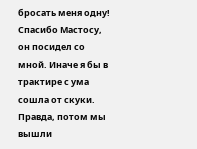бросать меня одну! Спасибо Мастосу, он посидел со мной. Иначе я бы в трактире с ума сошла от скуки. Правда, потом мы вышли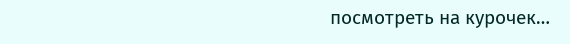посмотреть на курочек…